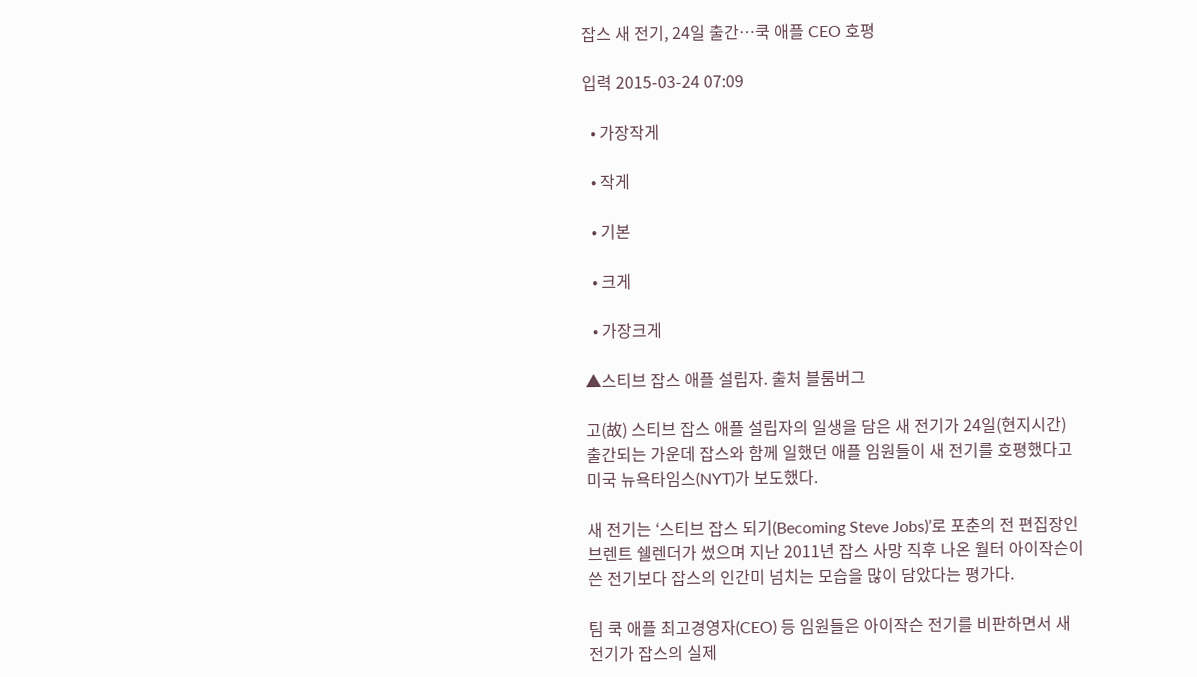잡스 새 전기, 24일 출간…쿡 애플 CEO 호평

입력 2015-03-24 07:09

  • 가장작게

  • 작게

  • 기본

  • 크게

  • 가장크게

▲스티브 잡스 애플 설립자. 출처 블룸버그

고(故) 스티브 잡스 애플 설립자의 일생을 담은 새 전기가 24일(현지시간) 출간되는 가운데 잡스와 함께 일했던 애플 임원들이 새 전기를 호평했다고 미국 뉴욕타임스(NYT)가 보도했다.

새 전기는 ‘스티브 잡스 되기(Becoming Steve Jobs)’로 포춘의 전 편집장인 브렌트 쉘렌더가 썼으며 지난 2011년 잡스 사망 직후 나온 월터 아이작슨이 쓴 전기보다 잡스의 인간미 넘치는 모습을 많이 담았다는 평가다.

팀 쿡 애플 최고경영자(CEO) 등 임원들은 아이작슨 전기를 비판하면서 새 전기가 잡스의 실제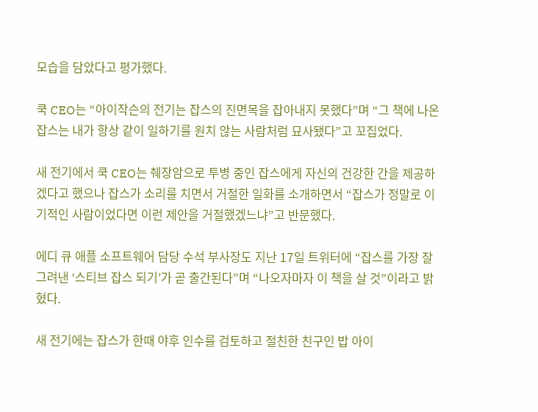모습을 담았다고 평가했다.

쿡 CEO는 “아이작슨의 전기는 잡스의 진면목을 잡아내지 못했다”며 “그 책에 나온 잡스는 내가 항상 같이 일하기를 원치 않는 사람처럼 묘사됐다”고 꼬집었다.

새 전기에서 쿡 CEO는 췌장암으로 투병 중인 잡스에게 자신의 건강한 간을 제공하겠다고 했으나 잡스가 소리를 치면서 거절한 일화를 소개하면서 “잡스가 정말로 이기적인 사람이었다면 이런 제안을 거절했겠느냐”고 반문했다.

에디 큐 애플 소프트웨어 담당 수석 부사장도 지난 17일 트위터에 “잡스를 가장 잘 그려낸 ‘스티브 잡스 되기’가 곧 출간된다”며 “나오자마자 이 책을 살 것”이라고 밝혔다.

새 전기에는 잡스가 한때 야후 인수를 검토하고 절친한 친구인 밥 아이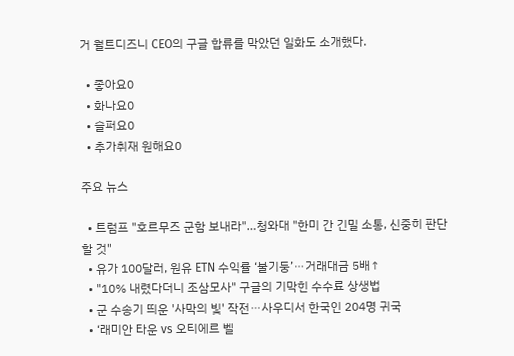거 월트디즈니 CEO의 구글 합류를 막았던 일화도 소개했다.

  • 좋아요0
  • 화나요0
  • 슬퍼요0
  • 추가취재 원해요0

주요 뉴스

  • 트럼프 "호르무즈 군함 보내라"…청와대 "한미 간 긴밀 소통, 신중히 판단할 것"
  • 유가 100달러, 원유 ETN 수익률 ‘불기둥’⋯거래대금 5배↑
  • "10% 내렸다더니 조삼모사" 구글의 기막힌 수수료 상생법
  • 군 수송기 띄운 '사막의 빛' 작전⋯사우디서 한국인 204명 귀국
  • ‘래미안 타운 vs 오티에르 벨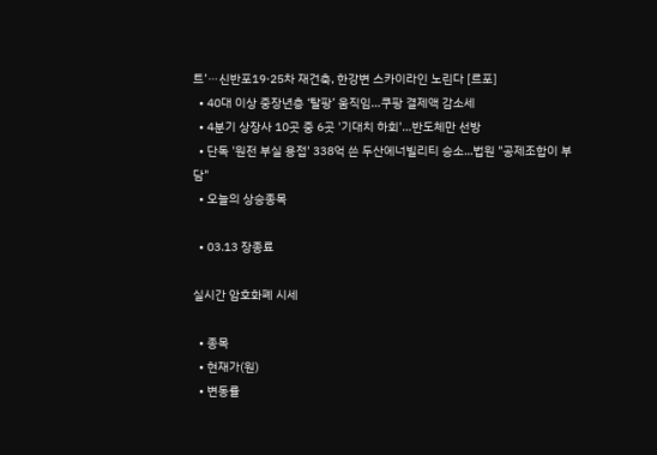트’⋯신반포19·25차 재건축, 한강변 스카이라인 노린다 [르포]
  • 40대 이상 중장년층 ‘탈팡’ 움직임…쿠팡 결제액 감소세
  • 4분기 상장사 10곳 중 6곳 '기대치 하회'…반도체만 선방
  • 단독 '원전 부실 용접' 338억 쓴 두산에너빌리티 승소...법원 "공제조합이 부담"
  • 오늘의 상승종목

  • 03.13 장종료

실시간 암호화폐 시세

  • 종목
  • 현재가(원)
  • 변동률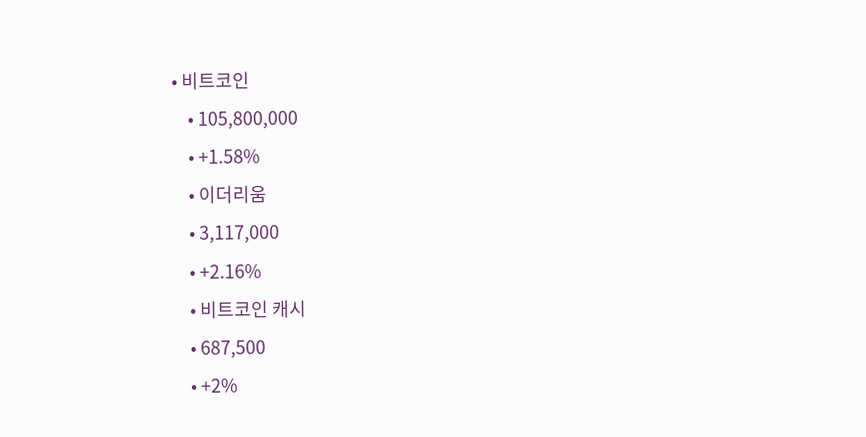• 비트코인
    • 105,800,000
    • +1.58%
    • 이더리움
    • 3,117,000
    • +2.16%
    • 비트코인 캐시
    • 687,500
    • +2%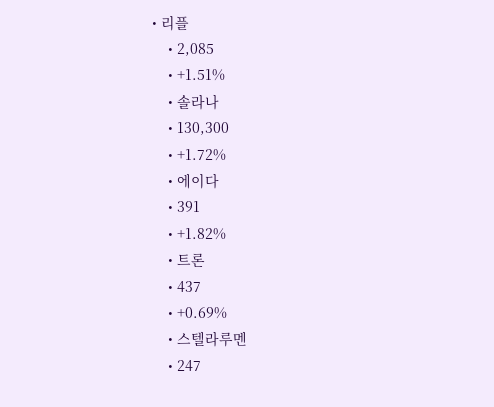• 리플
    • 2,085
    • +1.51%
    • 솔라나
    • 130,300
    • +1.72%
    • 에이다
    • 391
    • +1.82%
    • 트론
    • 437
    • +0.69%
    • 스텔라루멘
    • 247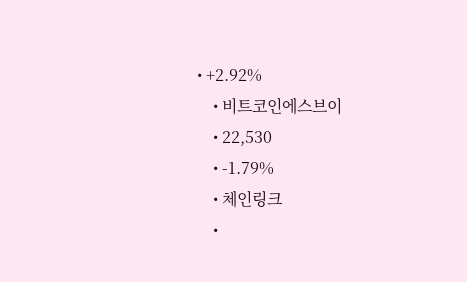• +2.92%
    • 비트코인에스브이
    • 22,530
    • -1.79%
    • 체인링크
    •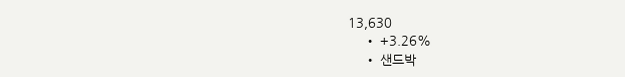13,630
    • +3.26%
    • 샌드박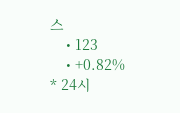스
    • 123
    • +0.82%
* 24시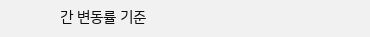간 변동률 기준